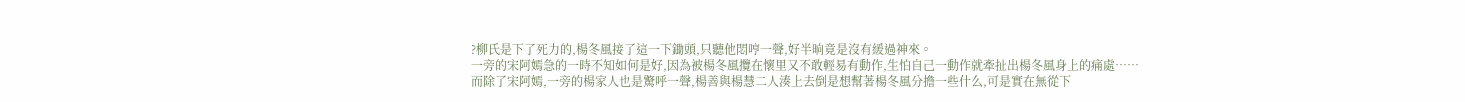?柳氏是下了死力的,楊冬風接了這一下鋤頭,只聽他悶哼一聲,好半晌竟是沒有緩過神來。
一旁的宋阿嫣急的一時不知如何是好,因為被楊冬風攬在懷里又不敢輕易有動作,生怕自己一動作就牽扯出楊冬風身上的痛處……而除了宋阿嫣,一旁的楊家人也是驚呼一聲,楊善與楊慧二人湊上去倒是想幫著楊冬風分擔一些什么,可是實在無從下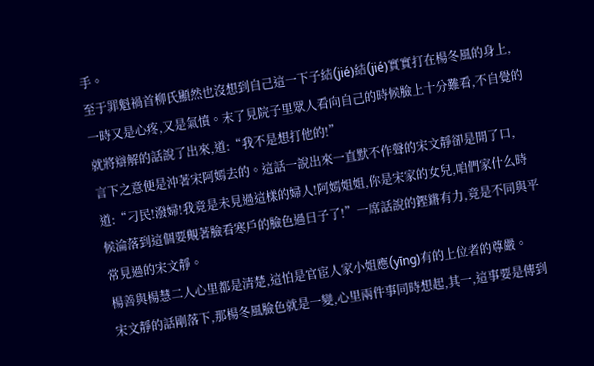手。
至于罪魁禍首柳氏顯然也沒想到自己這一下子結(jié)結(jié)實實打在楊冬風的身上,一時又是心疼,又是氣憤。末了見院子里眾人看向自己的時候臉上十分難看,不自覺的就將辯解的話說了出來,道:“我不是想打他的!”
言下之意便是沖著宋阿嫣去的。這話一說出來一直默不作聲的宋文靜卻是開了口,道:“刁民!潑婦!我竟是未見過這樣的婦人!阿嫣姐姐,你是宋家的女兒,咱們家什么時候淪落到這個要覥著臉看寒戶的臉色過日子了!”一席話說的鏗鏘有力,竟是不同與平常見過的宋文靜。
楊善與楊慧二人心里都是清楚,這怕是官宦人家小姐應(yīng)有的上位者的尊嚴。
宋文靜的話剛落下,那楊冬風臉色就是一變,心里兩件事同時想起,其一,這事要是傳到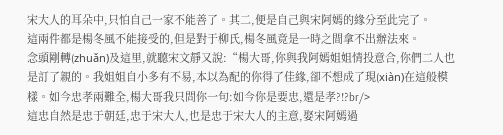宋大人的耳朵中,只怕自己一家不能善了。其二,便是自己與宋阿嫣的緣分至此完了。
這兩件都是楊冬風不能接受的,但是對于柳氏,楊冬風竟是一時之間拿不出辦法來。
念頭剛轉(zhuǎn)及這里,就聽宋文靜又說:“楊大哥,你與我阿嫣姐姐情投意合,你們二人也是訂了親的。我姐姐自小多有不易,本以為配的你得了佳緣,卻不想成了現(xiàn)在這般模樣。如今忠孝兩難全,楊大哥我只問你一句:如今你是要忠,還是孝?!?br/>
這忠自然是忠于朝廷,忠于宋大人,也是忠于宋大人的主意,娶宋阿嫣過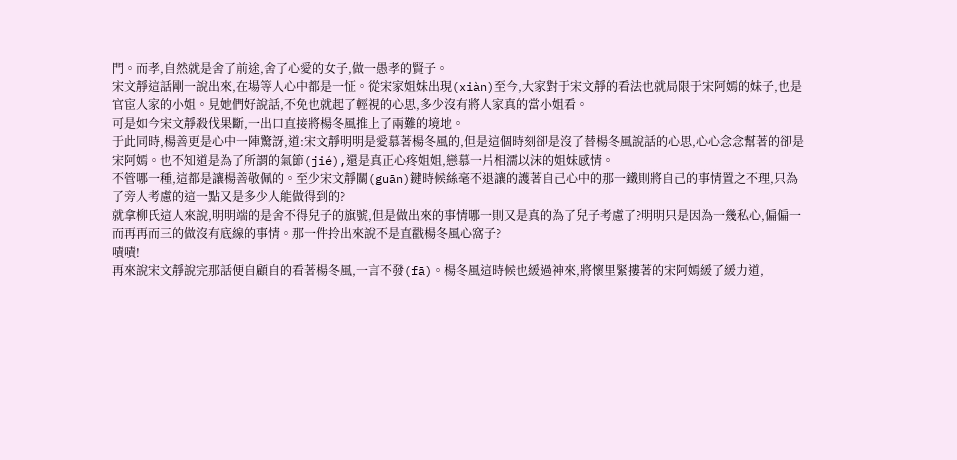門。而孝,自然就是舍了前途,舍了心愛的女子,做一愚孝的賢子。
宋文靜這話剛一說出來,在場等人心中都是一怔。從宋家姐妹出現(xiàn)至今,大家對于宋文靜的看法也就局限于宋阿嫣的妹子,也是官宦人家的小姐。見她們好說話,不免也就起了輕視的心思,多少沒有將人家真的當小姐看。
可是如今宋文靜殺伐果斷,一出口直接將楊冬風推上了兩難的境地。
于此同時,楊善更是心中一陣驚訝,道:宋文靜明明是愛慕著楊冬風的,但是這個時刻卻是沒了替楊冬風說話的心思,心心念念幫著的卻是宋阿嫣。也不知道是為了所謂的氣節(jié),還是真正心疼姐姐,戀慕一片相濡以沫的姐妹感情。
不管哪一種,這都是讓楊善敬佩的。至少宋文靜關(guān)鍵時候絲毫不退讓的護著自己心中的那一鐵則將自己的事情置之不理,只為了旁人考慮的這一點又是多少人能做得到的?
就拿柳氏這人來說,明明端的是舍不得兒子的旗號,但是做出來的事情哪一則又是真的為了兒子考慮了?明明只是因為一幾私心,偏偏一而再再而三的做沒有底線的事情。那一件拎出來說不是直戳楊冬風心窩子?
嘖嘖!
再來說宋文靜說完那話便自顧自的看著楊冬風,一言不發(fā)。楊冬風這時候也緩過神來,將懷里緊摟著的宋阿嫣緩了緩力道,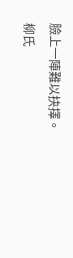臉上一陣難以抉擇。
柳氏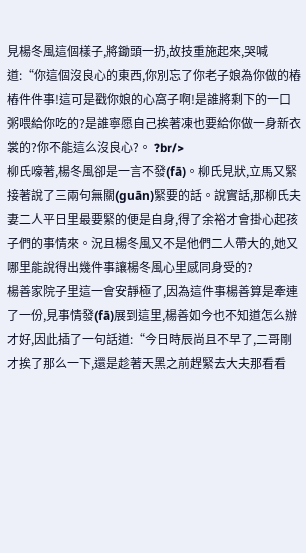見楊冬風這個樣子,將鋤頭一扔,故技重施起來,哭喊道:“你這個沒良心的東西,你別忘了你老子娘為你做的樁樁件件事!這可是戳你娘的心窩子啊!是誰將剩下的一口粥喂給你吃的?是誰寧愿自己挨著凍也要給你做一身新衣裳的?你不能這么沒良心?。 ?br/>
柳氏嚎著,楊冬風卻是一言不發(fā)。柳氏見狀,立馬又緊接著說了三兩句無關(guān)緊要的話。說實話,那柳氏夫妻二人平日里最要緊的便是自身,得了余裕才會掛心起孩子們的事情來。況且楊冬風又不是他們二人帶大的,她又哪里能說得出幾件事讓楊冬風心里感同身受的?
楊善家院子里這一會安靜極了,因為這件事楊善算是牽連了一份,見事情發(fā)展到這里,楊善如今也不知道怎么辦才好,因此插了一句話道:“今日時辰尚且不早了,二哥剛才挨了那么一下,還是趁著天黑之前趕緊去大夫那看看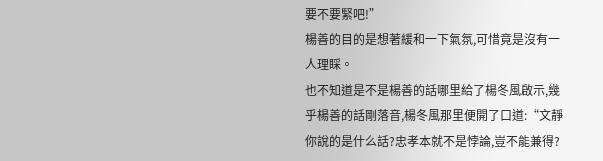要不要緊吧!”
楊善的目的是想著緩和一下氣氛,可惜竟是沒有一人理睬。
也不知道是不是楊善的話哪里給了楊冬風啟示,幾乎楊善的話剛落音,楊冬風那里便開了口道:“文靜你說的是什么話?忠孝本就不是悖論,豈不能兼得?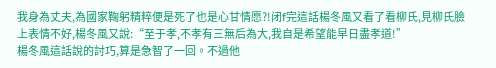我身為丈夫,為國家鞠躬精粹便是死了也是心甘情愿?!闭f完這話楊冬風又看了看柳氏,見柳氏臉上表情不好,楊冬風又說:“至于孝,不孝有三無后為大,我自是希望能早日盡孝道!”
楊冬風這話說的討巧,算是急智了一回。不過他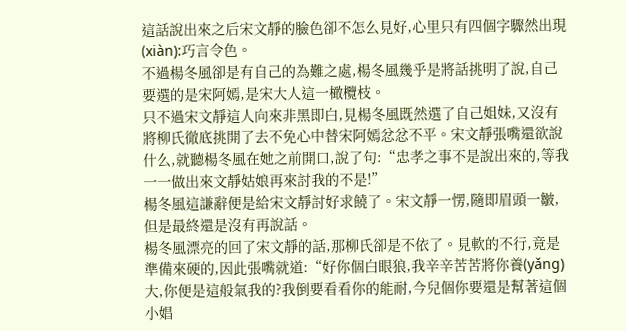這話說出來之后宋文靜的臉色卻不怎么見好,心里只有四個字驟然出現(xiàn):巧言令色。
不過楊冬風卻是有自己的為難之處,楊冬風幾乎是將話挑明了說,自己要選的是宋阿嫣,是宋大人這一橄欖枝。
只不過宋文靜這人向來非黑即白,見楊冬風既然選了自己姐妹,又沒有將柳氏徹底挑開了去不免心中替宋阿嫣忿忿不平。宋文靜張嘴還欲說什么,就聽楊冬風在她之前開口,說了句:“忠孝之事不是說出來的,等我一一做出來文靜姑娘再來討我的不是!”
楊冬風這謙辭便是給宋文靜討好求饒了。宋文靜一愣,隨即眉頭一皺,但是最終還是沒有再說話。
楊冬風漂亮的回了宋文靜的話,那柳氏卻是不依了。見軟的不行,竟是準備來硬的,因此張嘴就道:“好你個白眼狼,我辛辛苦苦將你養(yǎng)大,你便是這般氣我的?我倒要看看你的能耐,今兒個你要還是幫著這個小娼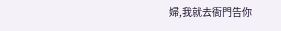婦,我就去衙門告你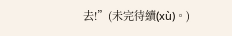去!”(未完待續(xù)。)